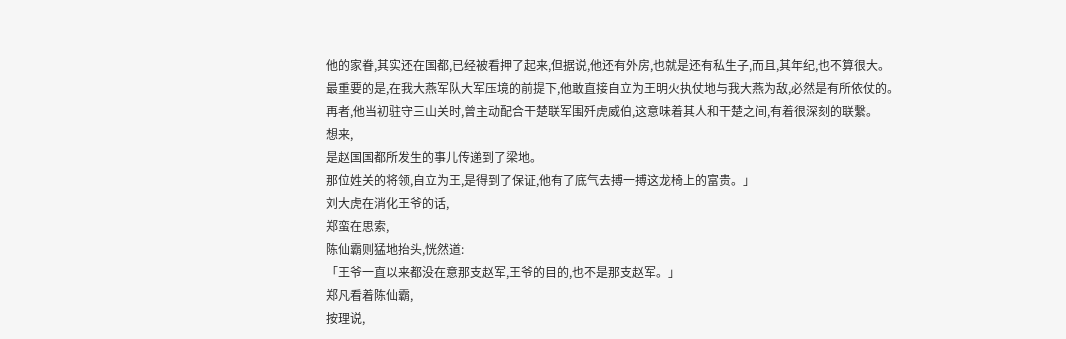他的家眷,其实还在国都,已经被看押了起来,但据说,他还有外房,也就是还有私生子,而且,其年纪,也不算很大。
最重要的是,在我大燕军队大军压境的前提下,他敢直接自立为王明火执仗地与我大燕为敌,必然是有所依仗的。
再者,他当初驻守三山关时,曾主动配合干楚联军围歼虎威伯,这意味着其人和干楚之间,有着很深刻的联繫。
想来,
是赵国国都所发生的事儿传递到了梁地。
那位姓关的将领,自立为王,是得到了保证,他有了底气去搏一搏这龙椅上的富贵。」
刘大虎在消化王爷的话,
郑蛮在思索,
陈仙霸则猛地抬头,恍然道:
「王爷一直以来都没在意那支赵军,王爷的目的,也不是那支赵军。」
郑凡看着陈仙霸,
按理说,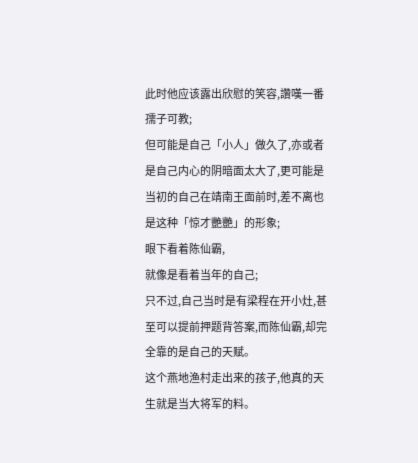此时他应该露出欣慰的笑容,讚嘆一番孺子可教;
但可能是自己「小人」做久了,亦或者是自己内心的阴暗面太大了,更可能是当初的自己在靖南王面前时,差不离也是这种「惊才艷艷」的形象;
眼下看着陈仙霸,
就像是看着当年的自己;
只不过,自己当时是有梁程在开小灶,甚至可以提前押题背答案,而陈仙霸,却完全靠的是自己的天赋。
这个燕地渔村走出来的孩子,他真的天生就是当大将军的料。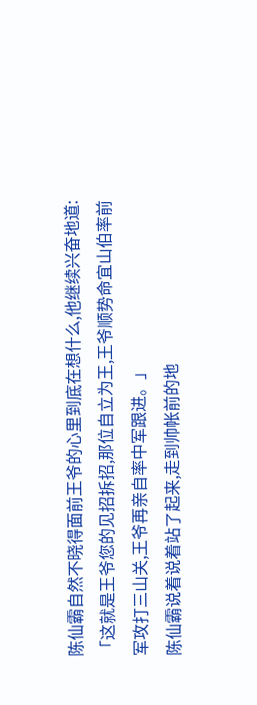陈仙霸自然不晓得面前王爷的心里到底在想什么,他继续兴奋地道:
「这就是王爷您的见招拆招,那位自立为王,王爷顺势命宜山伯率前军攻打三山关,王爷再亲自率中军跟进。」
陈仙霸说着说着站了起来,走到帅帐前的地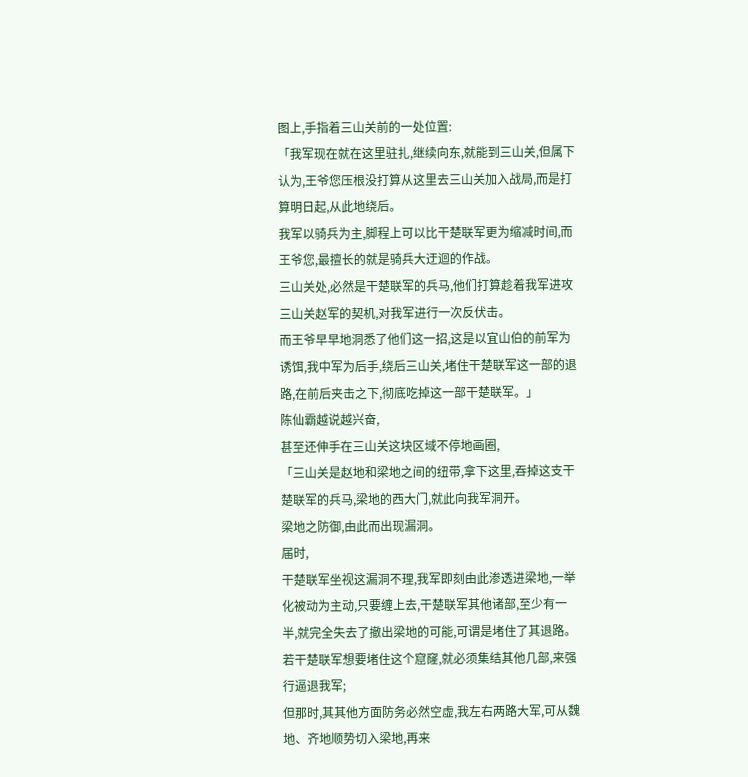图上,手指着三山关前的一处位置:
「我军现在就在这里驻扎,继续向东,就能到三山关,但属下认为,王爷您压根没打算从这里去三山关加入战局,而是打算明日起,从此地绕后。
我军以骑兵为主,脚程上可以比干楚联军更为缩减时间,而王爷您,最擅长的就是骑兵大迂迴的作战。
三山关处,必然是干楚联军的兵马,他们打算趁着我军进攻三山关赵军的契机,对我军进行一次反伏击。
而王爷早早地洞悉了他们这一招,这是以宜山伯的前军为诱饵,我中军为后手,绕后三山关,堵住干楚联军这一部的退路,在前后夹击之下,彻底吃掉这一部干楚联军。」
陈仙霸越说越兴奋,
甚至还伸手在三山关这块区域不停地画圈,
「三山关是赵地和梁地之间的纽带,拿下这里,吞掉这支干楚联军的兵马,梁地的西大门,就此向我军洞开。
梁地之防御,由此而出现漏洞。
届时,
干楚联军坐视这漏洞不理,我军即刻由此渗透进梁地,一举化被动为主动,只要缠上去,干楚联军其他诸部,至少有一半,就完全失去了撤出梁地的可能,可谓是堵住了其退路。
若干楚联军想要堵住这个窟窿,就必须集结其他几部,来强行逼退我军;
但那时,其其他方面防务必然空虚,我左右两路大军,可从魏地、齐地顺势切入梁地,再来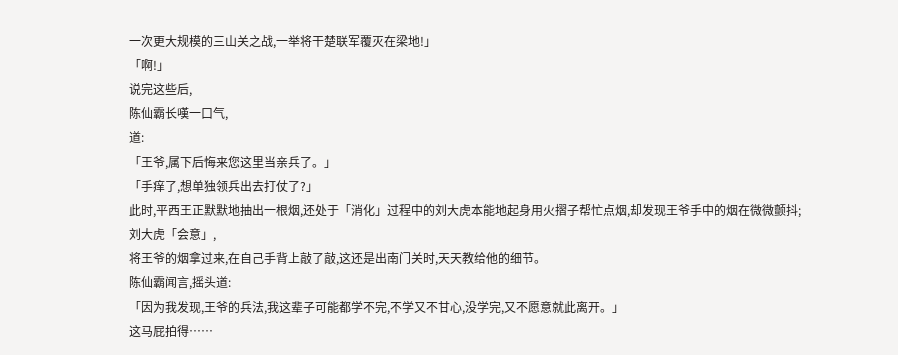一次更大规模的三山关之战,一举将干楚联军覆灭在梁地!」
「啊!」
说完这些后,
陈仙霸长嘆一口气,
道:
「王爷,属下后悔来您这里当亲兵了。」
「手痒了,想单独领兵出去打仗了?」
此时,平西王正默默地抽出一根烟,还处于「消化」过程中的刘大虎本能地起身用火摺子帮忙点烟,却发现王爷手中的烟在微微颤抖;
刘大虎「会意」,
将王爷的烟拿过来,在自己手背上敲了敲,这还是出南门关时,天天教给他的细节。
陈仙霸闻言,摇头道:
「因为我发现,王爷的兵法,我这辈子可能都学不完,不学又不甘心,没学完,又不愿意就此离开。」
这马屁拍得……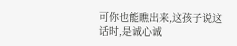可你也能瞧出来,这孩子说这话时,是诚心诚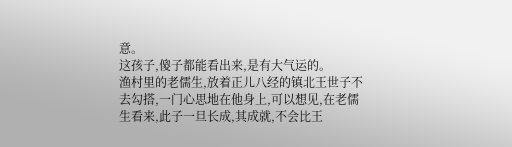意。
这孩子,傻子都能看出来,是有大气运的。
渔村里的老儒生,放着正儿八经的镇北王世子不去勾搭,一门心思地在他身上,可以想见,在老儒生看来,此子一旦长成,其成就,不会比王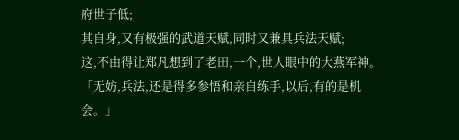府世子低;
其自身,又有极强的武道天赋,同时又兼具兵法天赋;
这,不由得让郑凡想到了老田,一个,世人眼中的大燕军神。
「无妨,兵法,还是得多参悟和亲自练手,以后,有的是机会。」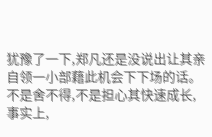犹豫了一下,郑凡还是没说出让其亲自领一小部藉此机会下下场的话。
不是舍不得,不是担心其快速成长,
事实上,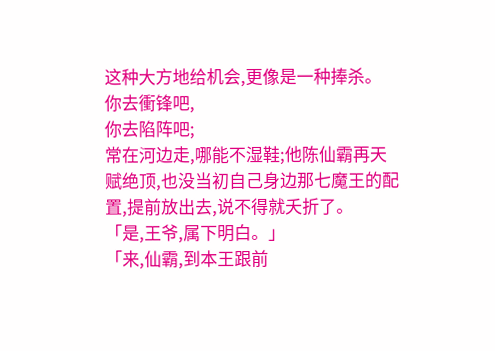这种大方地给机会,更像是一种捧杀。
你去衝锋吧,
你去陷阵吧;
常在河边走,哪能不湿鞋;他陈仙霸再天赋绝顶,也没当初自己身边那七魔王的配置,提前放出去,说不得就夭折了。
「是,王爷,属下明白。」
「来,仙霸,到本王跟前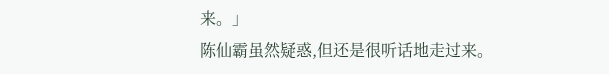来。」
陈仙霸虽然疑惑,但还是很听话地走过来。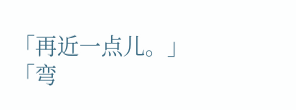「再近一点儿。」
「弯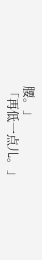腰。」
「再低一点儿。」